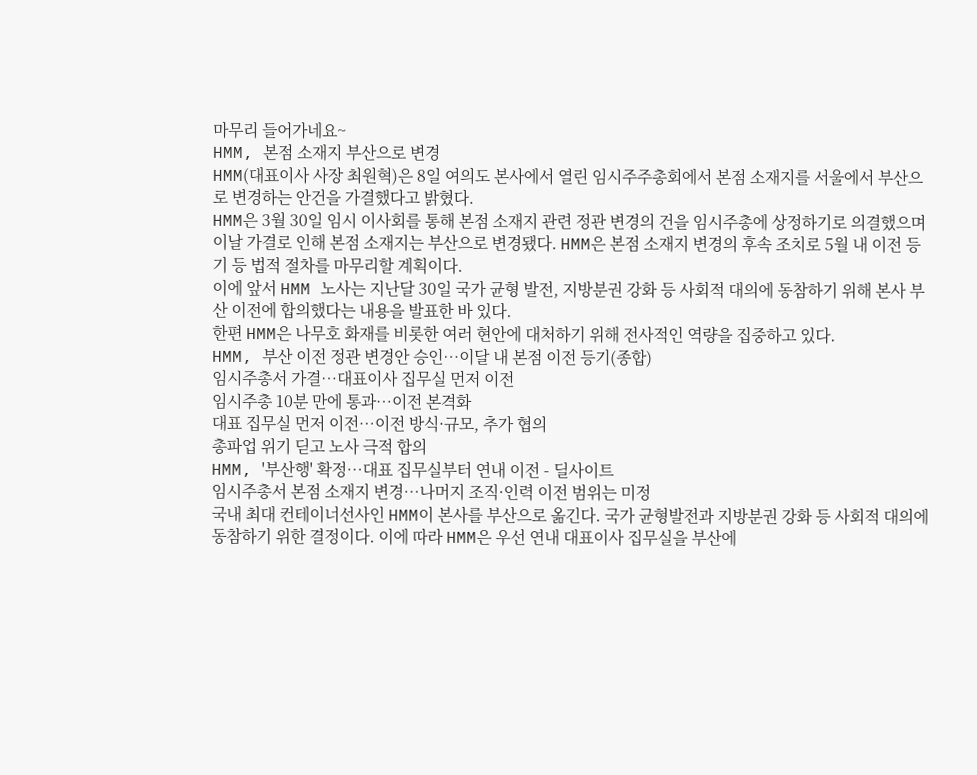마무리 들어가네요~
HMM, 본점 소재지 부산으로 변경
HMM(대표이사 사장 최원혁)은 8일 여의도 본사에서 열린 임시주주총회에서 본점 소재지를 서울에서 부산으로 변경하는 안건을 가결했다고 밝혔다.
HMM은 3월 30일 임시 이사회를 통해 본점 소재지 관련 정관 변경의 건을 임시주총에 상정하기로 의결했으며 이날 가결로 인해 본점 소재지는 부산으로 변경됐다. HMM은 본점 소재지 변경의 후속 조치로 5월 내 이전 등기 등 법적 절차를 마무리할 계획이다.
이에 앞서 HMM 노사는 지난달 30일 국가 균형 발전, 지방분권 강화 등 사회적 대의에 동참하기 위해 본사 부산 이전에 합의했다는 내용을 발표한 바 있다.
한편 HMM은 나무호 화재를 비롯한 여러 현안에 대처하기 위해 전사적인 역량을 집중하고 있다.
HMM, 부산 이전 정관 변경안 승인…이달 내 본점 이전 등기(종합)
임시주총서 가결…대표이사 집무실 먼저 이전
임시주총 10분 만에 통과…이전 본격화
대표 집무실 먼저 이전…이전 방식·규모, 추가 협의
총파업 위기 딛고 노사 극적 합의
HMM, '부산행' 확정…대표 집무실부터 연내 이전 - 딜사이트
임시주총서 본점 소재지 변경…나머지 조직·인력 이전 범위는 미정
국내 최대 컨테이너선사인 HMM이 본사를 부산으로 옮긴다. 국가 균형발전과 지방분권 강화 등 사회적 대의에 동참하기 위한 결정이다. 이에 따라 HMM은 우선 연내 대표이사 집무실을 부산에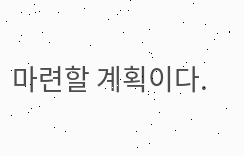마련할 계획이다.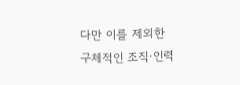다만 이를 제외한 구체적인 조직·인력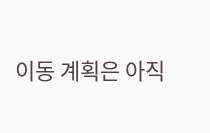이동 계획은 아직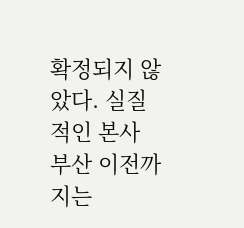확정되지 않았다. 실질적인 본사 부산 이전까지는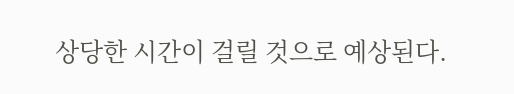상당한 시간이 걸릴 것으로 예상된다.